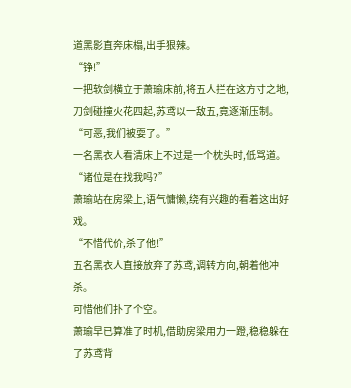道黑影直奔床榻,出手狠辣。
“铮!”
一把软剑横立于萧瑜床前,将五人拦在这方寸之地,刀剑碰撞火花四起,苏鸢以一敌五,竟逐渐压制。
“可恶,我们被耍了。”
一名黑衣人看清床上不过是一个枕头时,低骂道。
“诸位是在找我吗?”
萧瑜站在房梁上,语气慵懒,绕有兴趣的看着这出好戏。
“不惜代价,杀了他!”
五名黑衣人直接放弃了苏鸢,调转方向,朝着他冲杀。
可惜他们扑了个空。
萧瑜早已算准了时机,借助房梁用力一蹬,稳稳躲在了苏鸢背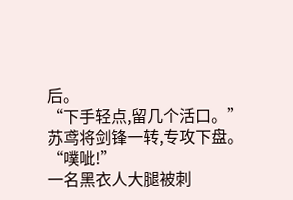后。
“下手轻点,留几个活口。”
苏鸢将剑锋一转,专攻下盘。
“噗呲!”
一名黑衣人大腿被刺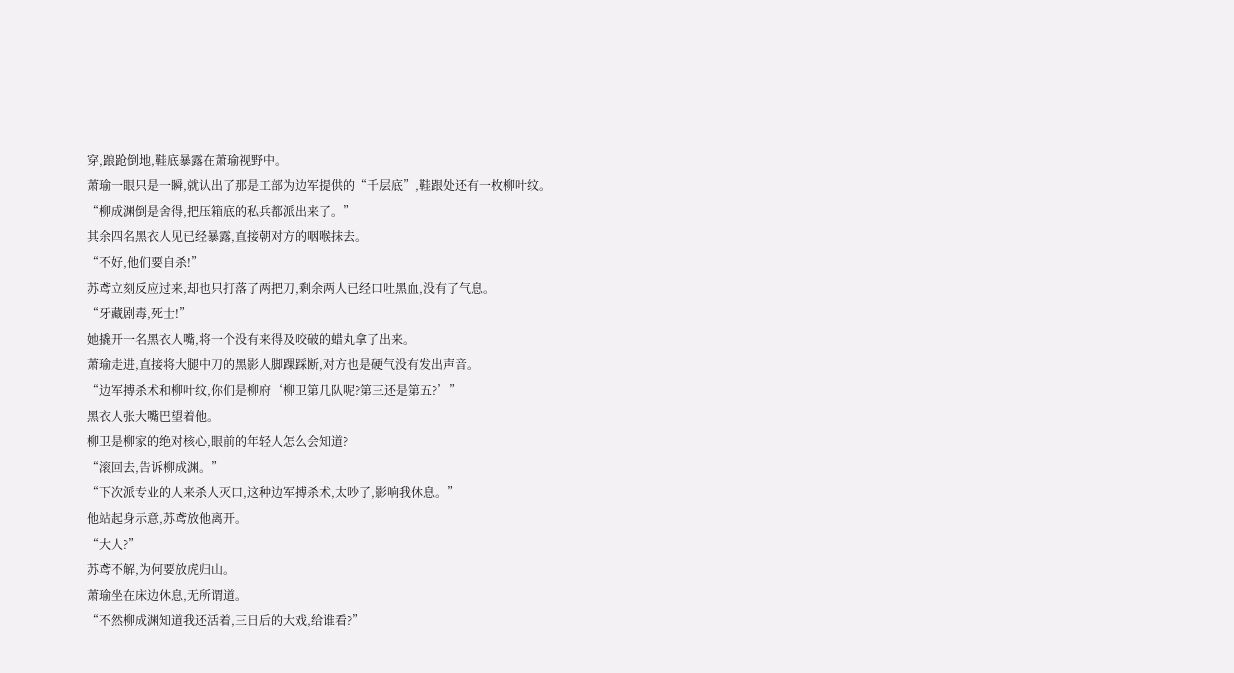穿,踉跄倒地,鞋底暴露在萧瑜视野中。
萧瑜一眼只是一瞬,就认出了那是工部为边军提供的“千层底”,鞋跟处还有一枚柳叶纹。
“柳成渊倒是舍得,把压箱底的私兵都派出来了。”
其余四名黑衣人见已经暴露,直接朝对方的咽喉抹去。
“不好,他们要自杀!”
苏鸢立刻反应过来,却也只打落了两把刀,剩余两人已经口吐黑血,没有了气息。
“牙藏剧毒,死士!”
她撬开一名黑衣人嘴,将一个没有来得及咬破的蜡丸拿了出来。
萧瑜走进,直接将大腿中刀的黑影人脚踝踩断,对方也是硬气没有发出声音。
“边军搏杀术和柳叶纹,你们是柳府‘柳卫第几队呢?第三还是第五?’”
黑衣人张大嘴巴望着他。
柳卫是柳家的绝对核心,眼前的年轻人怎么会知道?
“滚回去,告诉柳成渊。”
“下次派专业的人来杀人灭口,这种边军搏杀术,太吵了,影响我休息。”
他站起身示意,苏鸢放他离开。
“大人?”
苏鸢不解,为何要放虎归山。
萧瑜坐在床边休息,无所谓道。
“不然柳成渊知道我还活着,三日后的大戏,给谁看?”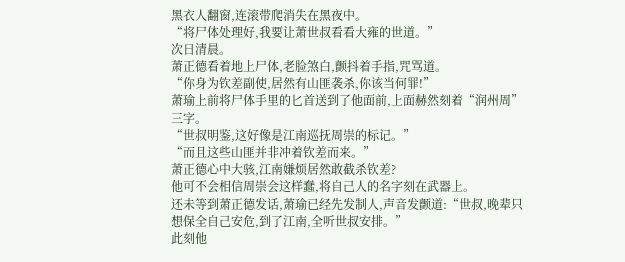黑衣人翻窗,连滚带爬消失在黑夜中。
“将尸体处理好,我要让萧世叔看看大雍的世道。”
次日清晨。
萧正德看着地上尸体,老脸煞白,颤抖着手指,咒骂道。
“你身为钦差副使,居然有山匪袭杀,你该当何罪!”
萧瑜上前将尸体手里的匕首送到了他面前,上面赫然刻着“润州周”三字。
“世叔明鉴,这好像是江南巡抚周崇的标记。”
“而且这些山匪并非冲着钦差而来。”
萧正德心中大骇,江南嫌烦居然敢截杀钦差?
他可不会相信周崇会这样蠢,将自己人的名字刻在武器上。
还未等到萧正德发话,萧瑜已经先发制人,声音发颤道:“世叔,晚辈只想保全自己安危,到了江南,全听世叔安排。”
此刻他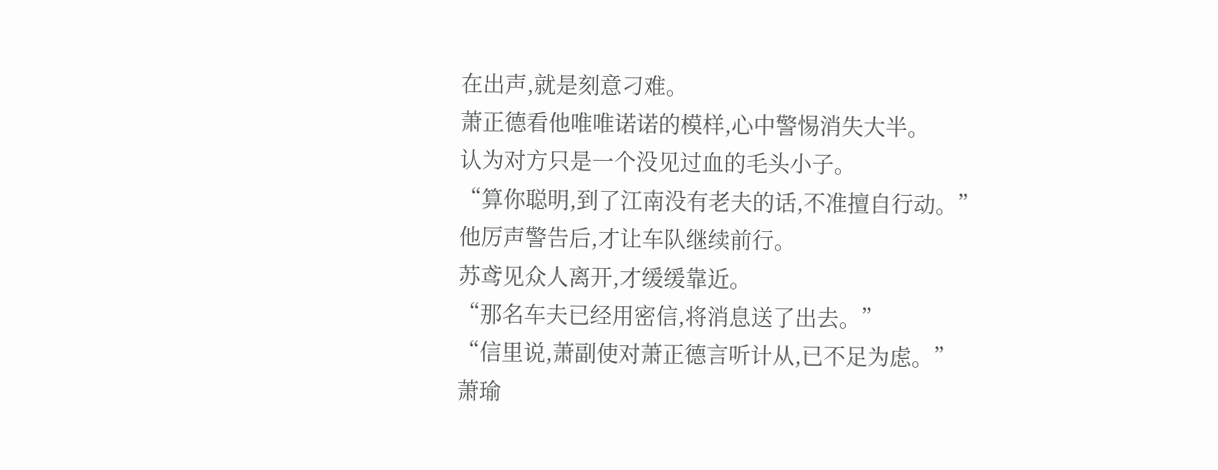在出声,就是刻意刁难。
萧正德看他唯唯诺诺的模样,心中警惕消失大半。
认为对方只是一个没见过血的毛头小子。
“算你聪明,到了江南没有老夫的话,不准擅自行动。”
他厉声警告后,才让车队继续前行。
苏鸢见众人离开,才缓缓靠近。
“那名车夫已经用密信,将消息送了出去。”
“信里说,萧副使对萧正德言听计从,已不足为虑。”
萧瑜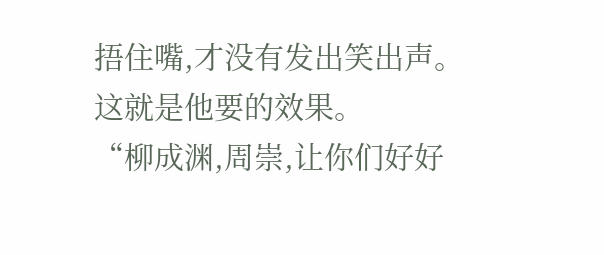捂住嘴,才没有发出笑出声。
这就是他要的效果。
“柳成渊,周崇,让你们好好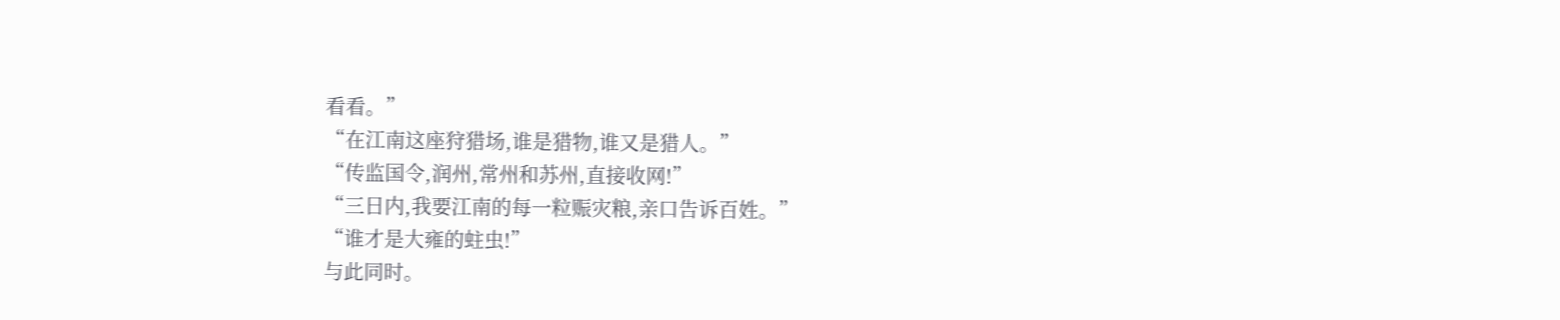看看。”
“在江南这座狩猎场,谁是猎物,谁又是猎人。”
“传监国令,润州,常州和苏州,直接收网!”
“三日内,我要江南的每一粒赈灾粮,亲口告诉百姓。”
“谁才是大雍的蛀虫!”
与此同时。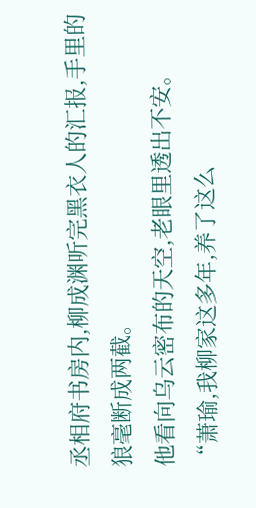丞相府书房内,柳成渊听完黑衣人的汇报,手里的狼毫断成两截。
他看向乌云密布的天空,老眼里透出不安。
“萧瑜,我柳家这多年,养了这么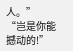人。”
“岂是你能撼动的!”